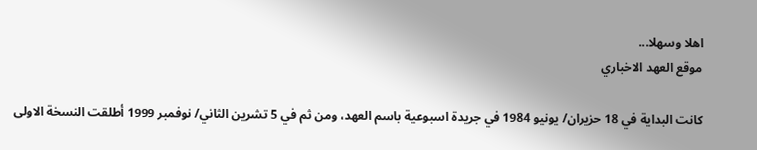اهلا وسهلا...
موقع العهد الاخباري

كانت البداية في 18 حزيران/ يونيو 1984 في جريدة اسبوعية باسم العهد، ومن ثم في 5 تشرين الثاني/ نوفمبر 1999 أطلقت النسخة الاولى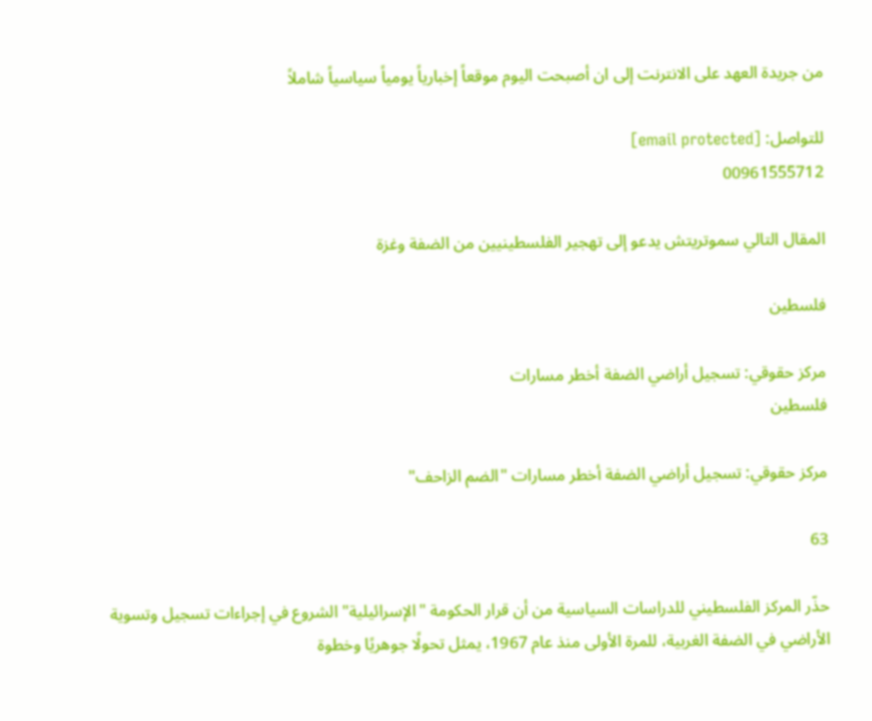من جريدة العهد على الانترنت إلى ان أصبحت اليوم موقعاً إخبارياً يومياً سياسياً شاملاً

للتواصل: [email protected]
00961555712

المقال التالي سموتريتش يدعو إلى تهجير الفلسطينيين من الضفة وغزة

فلسطين

مركز حقوقي: تسجيل أراضي الضفة أخطر مسارات
فلسطين

مركز حقوقي: تسجيل أراضي الضفة أخطر مسارات "الضم الزاحف"

63

حذّر المركز الفلسطيني للدراسات السياسية من أن قرار الحكومة "الإسرائيلية" الشروع في إجراءات تسجيل وتسوية الأراضي في الضفة الغربية، للمرة الأولى منذ عام 1967، يمثل تحولًا جوهريًا وخطوة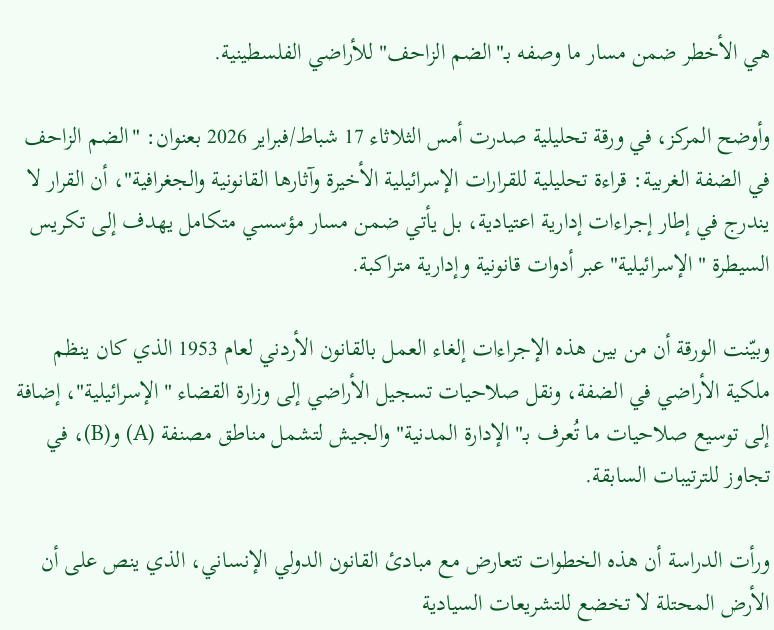هي الأخطر ضمن مسار ما وصفه بـ"الضم الزاحف" للأراضي الفلسطينية.

وأوضح المركز، في ورقة تحليلية صدرت أمس الثلاثاء 17 شباط/فبراير 2026 بعنوان: "الضم الزاحف في الضفة الغربية: قراءة تحليلية للقرارات الإسرائيلية الأخيرة وآثارها القانونية والجغرافية"، أن القرار لا يندرج في إطار إجراءات إدارية اعتيادية، بل يأتي ضمن مسار مؤسسي متكامل يهدف إلى تكريس السيطرة "الإسرائيلية" عبر أدوات قانونية وإدارية متراكبة.

وبيّنت الورقة أن من بين هذه الإجراءات إلغاء العمل بالقانون الأردني لعام 1953 الذي كان ينظم ملكية الأراضي في الضفة، ونقل صلاحيات تسجيل الأراضي إلى وزارة القضاء "الإسرائيلية"، إضافة إلى توسيع صلاحيات ما تُعرف بـ"الإدارة المدنية" والجيش لتشمل مناطق مصنفة (A) و(B)، في تجاوز للترتيبات السابقة.

ورأت الدراسة أن هذه الخطوات تتعارض مع مبادئ القانون الدولي الإنساني، الذي ينص على أن الأرض المحتلة لا تخضع للتشريعات السيادية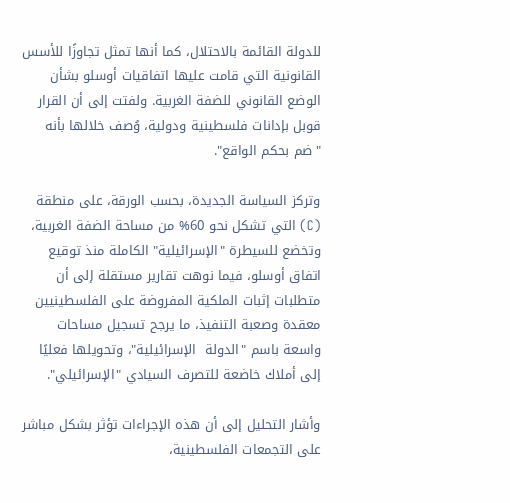للدولة القائمة بالاحتلال، كما أنها تمثل تجاوزًا للأسس القانونية التي قامت عليها اتفاقيات أوسلو بشأن الوضع القانوني للضفة الغربية. ولفتت إلى أن القرار قوبل بإدانات فلسطينية ودولية، وُصف خلالها بأنه "ضم بحكم الواقع".

وتركز السياسة الجديدة، بحسب الورقة، على منطقة (C) التي تشكل نحو 60% من مساحة الضفة الغربية، وتخضع للسيطرة "الإسرائيلية" الكاملة منذ توقيع اتفاق أوسلو، فيما نوهت تقارير مستقلة إلى أن متطلبات إثبات الملكية المفروضة على الفلسطينيين معقدة وصعبة التنفيذ، ما يرجح تسجيل مساحات واسعة باسم "الدولة  الإسرائيلية"، وتحويلها فعليًا إلى أملاك خاضعة للتصرف السيادي "الإسرائيلي".

وأشار التحليل إلى أن هذه الإجراءات تؤثر بشكل مباشر على التجمعات الفلسطينية،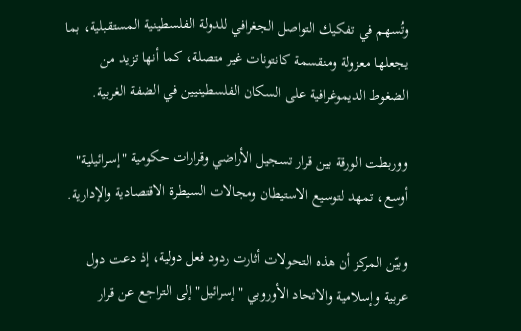وتُسهم في تفكيك التواصل الجغرافي للدولة الفلسطينية المستقبلية، بما يجعلها معزولة ومنقسمة كانتونات غير متصلة، كما أنها تزيد من الضغوط الديموغرافية على السكان الفلسطينيين في الضفة الغربية.

ووربطت الورقة بين قرار تسجيل الأراضي وقرارات حكومية "إسرائيلية" أوسع، تمهد لتوسيع الاستيطان ومجالات السيطرة الاقتصادية والإدارية.

وبيّن المركز أن هذه التحولات أثارت ردود فعل دولية، إذ دعت دول عربية وإسلامية والاتحاد الأوروبي "إسرائيل" إلى التراجع عن قرار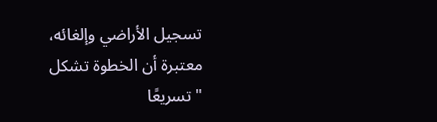تسجيل الأراضي وإلغائه، معتبرة أن الخطوة تشكل "تسريعًا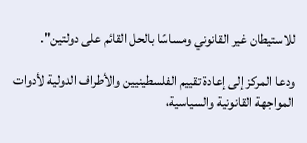للاستيطان غير القانوني ومساسًا بالحل القائم على دولتين".

ودعا المركز إلى إعادة تقييم الفلسطينيين والأطراف الدولية لأدوات المواجهة القانونية والسياسية،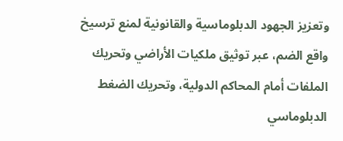وتعزيز الجهود الدبلوماسية والقانونية لمنع ترسيخ واقع الضم، عبر توثيق ملكيات الأراضي وتحريك الملفات أمام المحاكم الدولية، وتحريك الضغط الدبلوماسي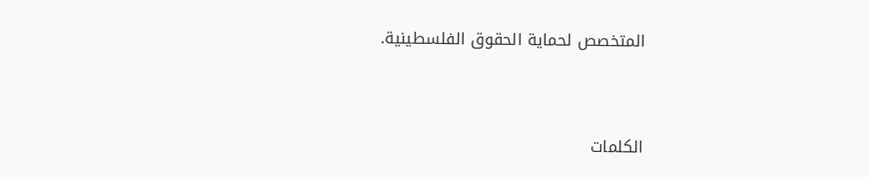المتخصص لحماية الحقوق الفلسطينية.


الكلمات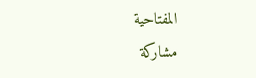المفتاحية
مشاركة